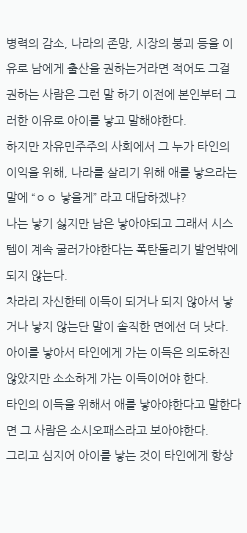병력의 감소, 나라의 존망, 시장의 붕괴 등을 이유로 남에게 출산을 권하는거라면 적어도 그걸 권하는 사람은 그런 말 하기 이전에 본인부터 그러한 이유로 아이를 낳고 말해야한다.
하지만 자유민주주의 사회에서 그 누가 타인의 이익을 위해, 나라를 살리기 위해 애를 낳으라는 말에 “ㅇㅇ 낳을게” 라고 대답하겠냐?
나는 낳기 싫지만 남은 낳아야되고 그래서 시스템이 계속 굴러가야한다는 폭탄돌리기 발언밖에 되지 않는다.
차라리 자신한테 이득이 되거나 되지 않아서 낳거나 낳지 않는단 말이 솔직한 면에선 더 낫다.
아이를 낳아서 타인에게 가는 이득은 의도하진 않았지만 소소하게 가는 이득이어야 한다.
타인의 이득을 위해서 애를 낳아야한다고 말한다면 그 사람은 소시오패스라고 보아야한다.
그리고 심지어 아이를 낳는 것이 타인에게 항상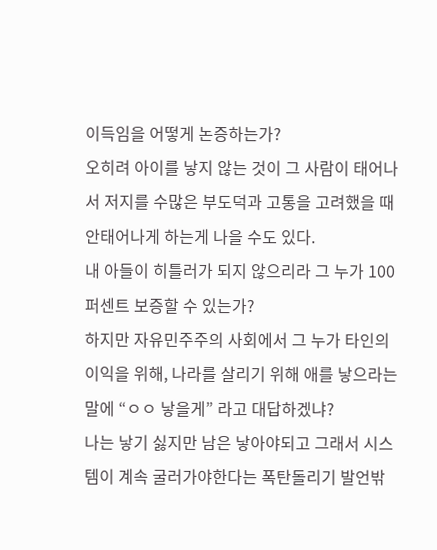이득임을 어떻게 논증하는가?
오히려 아이를 낳지 않는 것이 그 사람이 태어나서 저지를 수많은 부도덕과 고통을 고려했을 때 안태어나게 하는게 나을 수도 있다.
내 아들이 히틀러가 되지 않으리라 그 누가 100퍼센트 보증할 수 있는가?
하지만 자유민주주의 사회에서 그 누가 타인의 이익을 위해, 나라를 살리기 위해 애를 낳으라는 말에 “ㅇㅇ 낳을게” 라고 대답하겠냐?
나는 낳기 싫지만 남은 낳아야되고 그래서 시스템이 계속 굴러가야한다는 폭탄돌리기 발언밖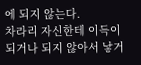에 되지 않는다.
차라리 자신한테 이득이 되거나 되지 않아서 낳거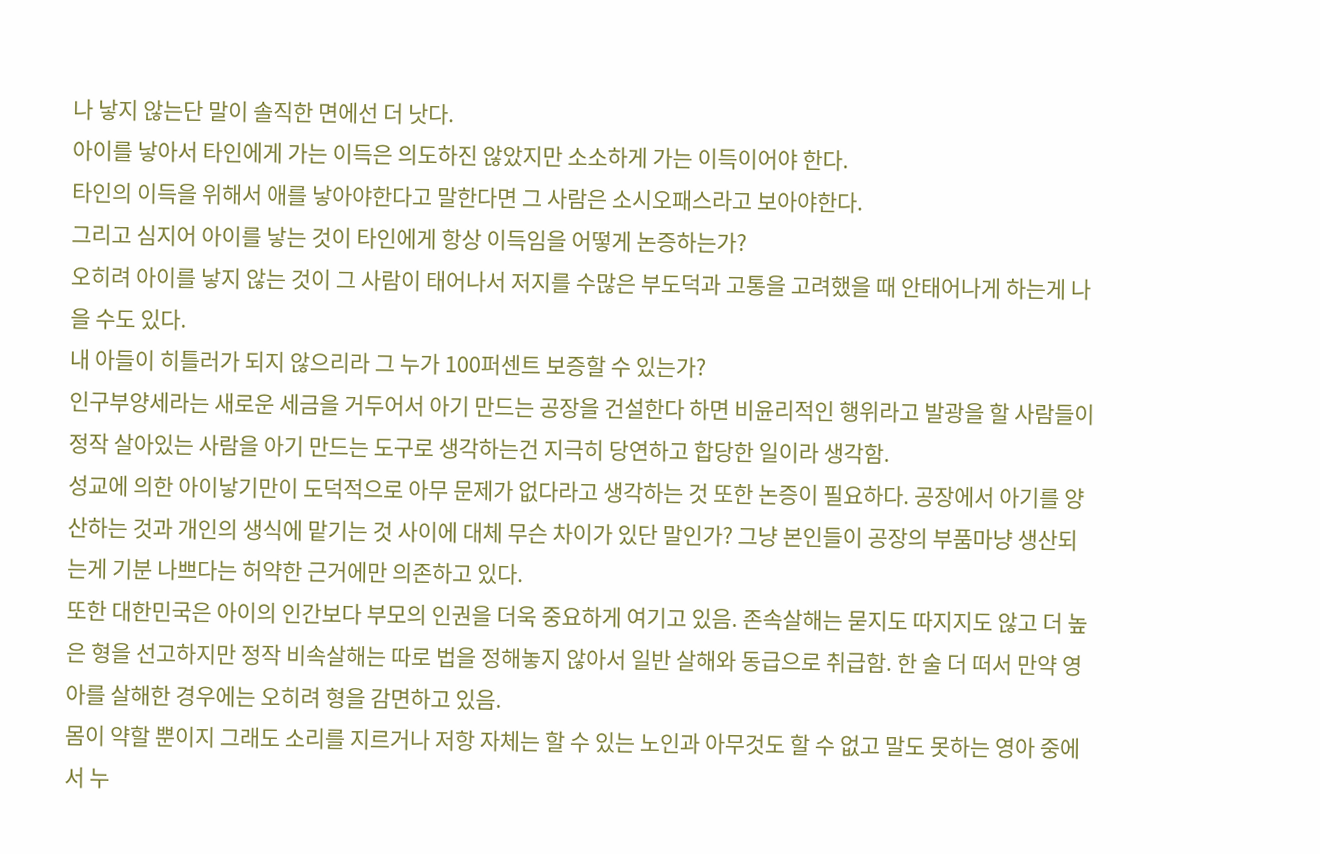나 낳지 않는단 말이 솔직한 면에선 더 낫다.
아이를 낳아서 타인에게 가는 이득은 의도하진 않았지만 소소하게 가는 이득이어야 한다.
타인의 이득을 위해서 애를 낳아야한다고 말한다면 그 사람은 소시오패스라고 보아야한다.
그리고 심지어 아이를 낳는 것이 타인에게 항상 이득임을 어떻게 논증하는가?
오히려 아이를 낳지 않는 것이 그 사람이 태어나서 저지를 수많은 부도덕과 고통을 고려했을 때 안태어나게 하는게 나을 수도 있다.
내 아들이 히틀러가 되지 않으리라 그 누가 100퍼센트 보증할 수 있는가?
인구부양세라는 새로운 세금을 거두어서 아기 만드는 공장을 건설한다 하면 비윤리적인 행위라고 발광을 할 사람들이 정작 살아있는 사람을 아기 만드는 도구로 생각하는건 지극히 당연하고 합당한 일이라 생각함.
성교에 의한 아이낳기만이 도덕적으로 아무 문제가 없다라고 생각하는 것 또한 논증이 필요하다. 공장에서 아기를 양산하는 것과 개인의 생식에 맡기는 것 사이에 대체 무슨 차이가 있단 말인가? 그냥 본인들이 공장의 부품마냥 생산되는게 기분 나쁘다는 허약한 근거에만 의존하고 있다.
또한 대한민국은 아이의 인간보다 부모의 인권을 더욱 중요하게 여기고 있음. 존속살해는 묻지도 따지지도 않고 더 높은 형을 선고하지만 정작 비속살해는 따로 법을 정해놓지 않아서 일반 살해와 동급으로 취급함. 한 술 더 떠서 만약 영아를 살해한 경우에는 오히려 형을 감면하고 있음.
몸이 약할 뿐이지 그래도 소리를 지르거나 저항 자체는 할 수 있는 노인과 아무것도 할 수 없고 말도 못하는 영아 중에서 누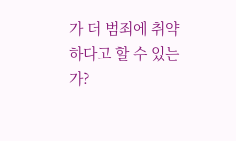가 더 범죄에 취약하다고 할 수 있는가?